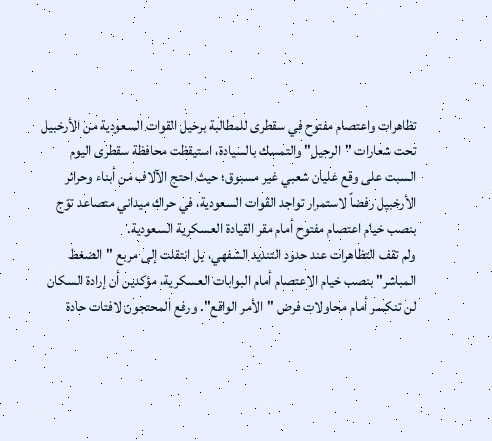تظاهرات واعتصام مفتوح في سقطرى للمطالبة برحيل القوات السعودية من الأرخبيل
تحت شعارات "الرحيل" والتمسك بالسيادة، استيقظت محافظة سقطرى اليوم السبت على وقع غليان شعبي غير مسبوق؛ حيث احتج الآلاف من أبناء وحرائر الأرخبيل رفضاً لاستمرار تواجد القوات السعودية، في حراك ميداني متصاعد توّج بنصب خيام اعتصام مفتوح أمام مقر القيادة العسكرية السعودية.
ولم تقف التظاهرات عند حدود التنديد الشفهي، بل انتقلت إلى مربع "الضغط المباشر" بنصب خيام الاعتصام أمام البوابات العسكرية، مؤكدين أن إرادة السكان لن تنكسر أمام محاولات فرض "الأمر الواقع". ورفع المحتجون لافتات حادة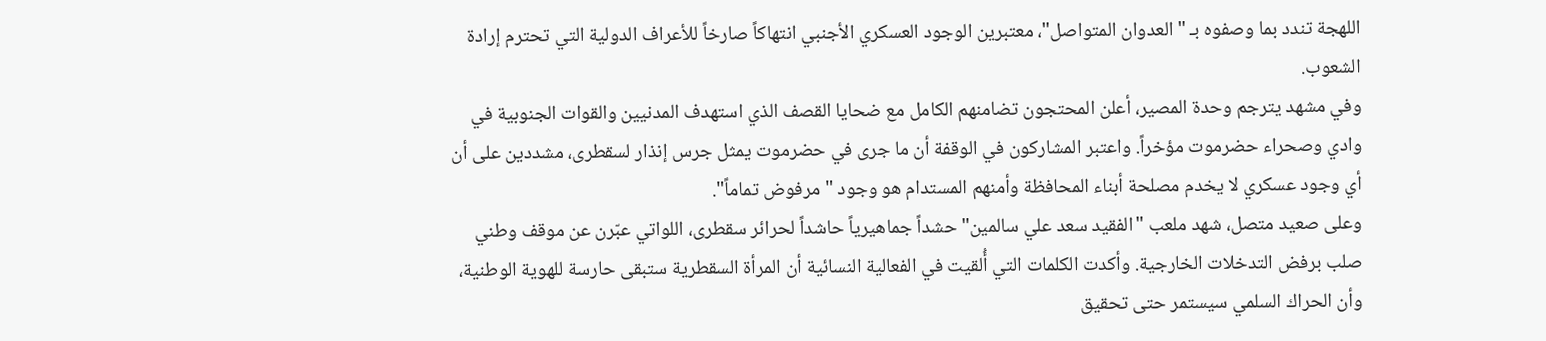اللهجة تندد بما وصفوه بـ "العدوان المتواصل"، معتبرين الوجود العسكري الأجنبي انتهاكاً صارخاً للأعراف الدولية التي تحترم إرادة الشعوب.
وفي مشهد يترجم وحدة المصير، أعلن المحتجون تضامنهم الكامل مع ضحايا القصف الذي استهدف المدنيين والقوات الجنوبية في وادي وصحراء حضرموت مؤخراً. واعتبر المشاركون في الوقفة أن ما جرى في حضرموت يمثل جرس إنذار لسقطرى، مشددين على أن أي وجود عسكري لا يخدم مصلحة أبناء المحافظة وأمنهم المستدام هو وجود "مرفوض تماماً".
وعلى صعيد متصل، شهد ملعب "الفقيد سعد علي سالمين" حشداً جماهيرياً حاشداً لحرائر سقطرى، اللواتي عبّرن عن موقف وطني صلب برفض التدخلات الخارجية. وأكدت الكلمات التي أُلقيت في الفعالية النسائية أن المرأة السقطرية ستبقى حارسة للهوية الوطنية، وأن الحراك السلمي سيستمر حتى تحقيق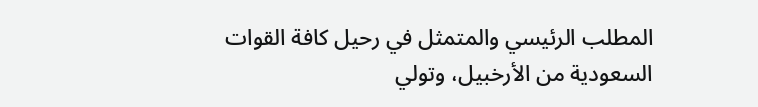المطلب الرئيسي والمتمثل في رحيل كافة القوات السعودية من الأرخبيل، وتولي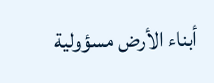أبناء الأرض مسؤولية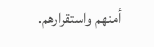أمنهم واستقرارهم.